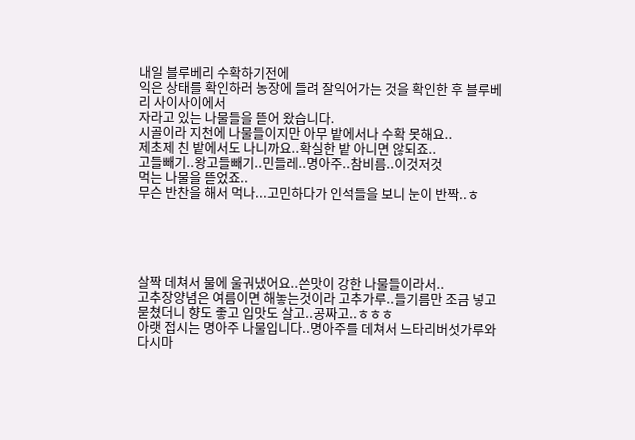내일 블루베리 수확하기전에
익은 상태를 확인하러 농장에 들려 잘익어가는 것을 확인한 후 블루베리 사이사이에서
자라고 있는 나물들을 뜯어 왔습니다.
시골이라 지천에 나물들이지만 아무 밭에서나 수확 못해요..
제초제 친 밭에서도 나니까요..확실한 밭 아니면 않되죠..
고들빼기..왕고들빼기..민들레..명아주..참비름..이것저것
먹는 나물을 뜯었죠..
무슨 반찬을 해서 먹나...고민하다가 인석들을 보니 눈이 반짝..ㅎ





살짝 데쳐서 물에 울궈냈어요..쓴맛이 강한 나물들이라서..
고추장양념은 여름이면 해놓는것이라 고추가루..들기름만 조금 넣고 묻쳤더니 향도 좋고 입맛도 살고..공짜고..ㅎㅎㅎ
아랫 접시는 명아주 나물입니다..명아주를 데쳐서 느타리버섯가루와 다시마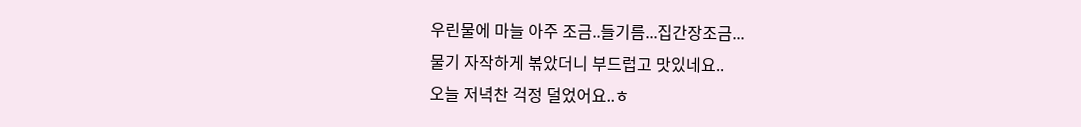우린물에 마늘 아주 조금..들기름...집간장조금...
물기 자작하게 볶았더니 부드럽고 맛있네요..
오늘 저녁찬 걱정 덜었어요..ㅎ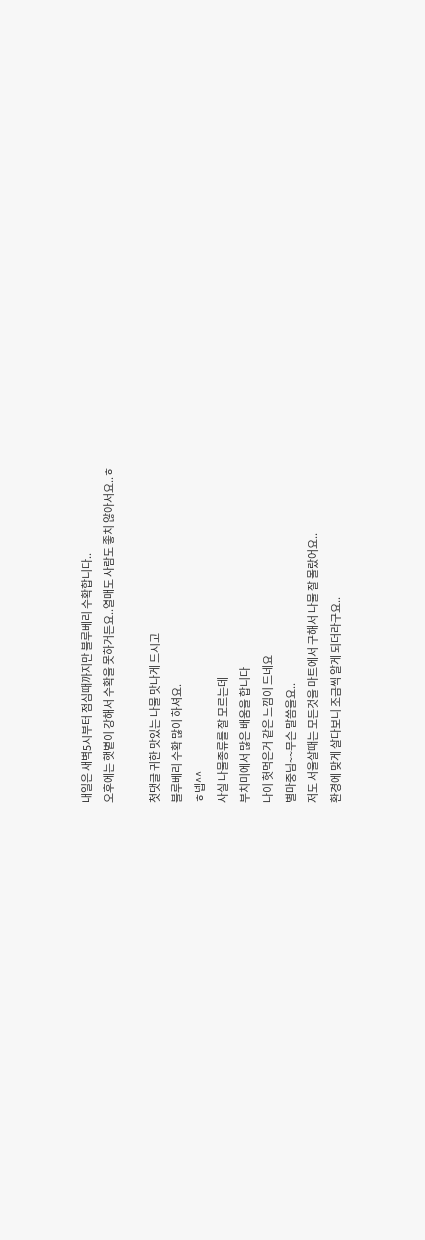내일은 새벽5시부터 점심때까지만 블루베리 수확합니다..
오후에는 햇볕이 강해서 수확을 못하거든요..열매도 사람도 좋치 않아서요..ㅎ

첫댓글 귀한 맛있는 나물 맛나게 드시고
블루베리 수확 많이 하셔요.
ㅎ넵^^
사실 나물종류를 잘 모르는데
부치미에서 많은 배움을 합니다
나이 헛먹은거 같은 느낌이 드네요
별마중님~~무슨 말씀을요..
저도 서울살때는 모든것을 마트에서 구해서 나물 잘 몰랐어요..
환경에 맞게 살다보니 조금씩 알게 되더라구요..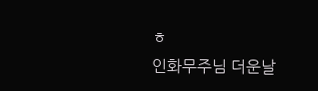ㅎ
인화무주님 더운날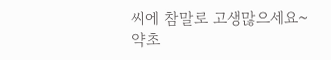씨에 참말로 고생많으세요~
약초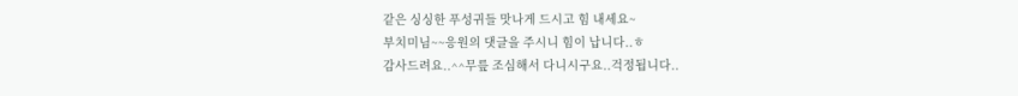같은 싱싱한 푸성귀들 맛나게 드시고 힘 내세요~
부치미님~~응원의 댓글을 주시니 힘이 납니다..ㅎ
감사드려요..^^무릎 조심해서 다니시구요..걱정됩니다..